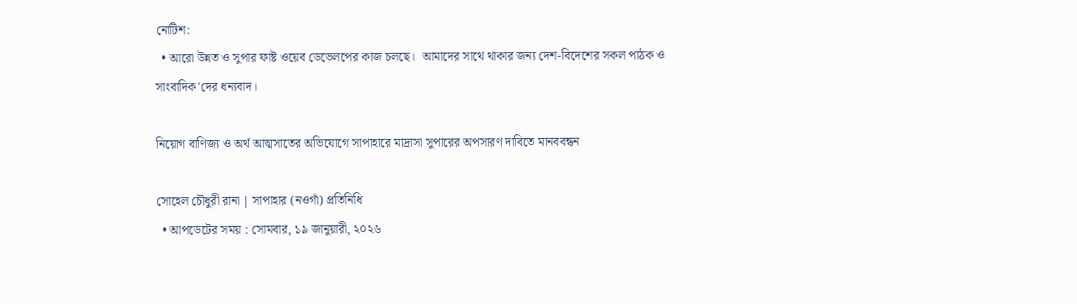নোটিশ:
  • আরো উন্নত ও সুপার ফাষ্ট ওয়েব ডেভেলপের কাজ চলছে।  আমাদের সাথে থাকার জন্য দেশ-বিদেশের সকল পাঠক ও সাংবাদিক'দের ধন্যবাদ।

নিয়োগ বাণিজ্য ও অর্থ আত্মসাতের অভিযোগে সাপাহারে মাদ্রাসা সুপারের অপসারণ দাবিতে মানববন্ধন

সোহেল চৌধুরী রানা | সাপাহার (নওগাঁ) প্রতিনিধি
  • আপডেটের সময় : সোমবার, ১৯ জানুয়ারী, ২০২৬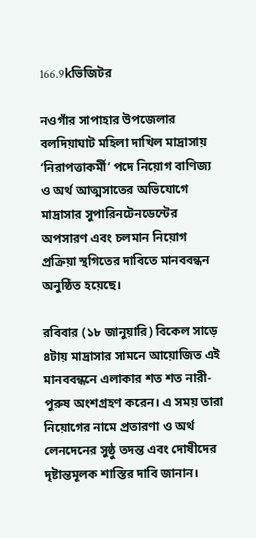166.9kভিজিটর

নওগাঁর সাপাহার উপজেলার বলদিয়াঘাট মহিলা দাখিল মাদ্রাসায় ‘নিরাপত্তাকর্মী’ পদে নিয়োগ বাণিজ্য ও অর্থ আত্মসাতের অভিযোগে মাদ্রাসার সুপারিনটেনডেন্টের অপসারণ এবং চলমান নিয়োগ প্রক্রিয়া স্থগিতের দাবিতে মানববন্ধন অনুষ্ঠিত হয়েছে।

রবিবার (১৮ জানুয়ারি) বিকেল সাড়ে ৪টায় মাদ্রাসার সামনে আয়োজিত এই মানববন্ধনে এলাকার শত শত নারী-পুরুষ অংশগ্রহণ করেন। এ সময় তারা নিয়োগের নামে প্রতারণা ও অর্থ লেনদেনের সুষ্ঠু তদন্ত এবং দোষীদের দৃষ্টান্তমূলক শাস্তির দাবি জানান।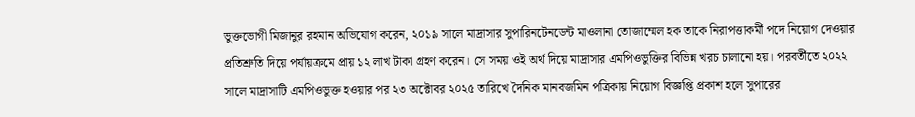ভুক্তভোগী মিজানুর রহমান অভিযোগ করেন, ২০১৯ সালে মাদ্রাসার সুপারিনটেনডেন্ট মাওলানা তোজাম্মেল হক তাকে নিরাপত্তাকর্মী পদে নিয়োগ দেওয়ার প্রতিশ্রুতি দিয়ে পর্যায়ক্রমে প্রায় ১২ লাখ টাকা গ্রহণ করেন। সে সময় ওই অর্থ দিয়ে মাদ্রাসার এমপিওভুক্তির বিভিন্ন খরচ চালানো হয়। পরবর্তীতে ২০২২ সালে মাদ্রাসাটি এমপিওভুক্ত হওয়ার পর ২৩ অক্টোবর ২০২৫ তারিখে দৈনিক মানবজমিন পত্রিকায় নিয়োগ বিজ্ঞপ্তি প্রকাশ হলে সুপারের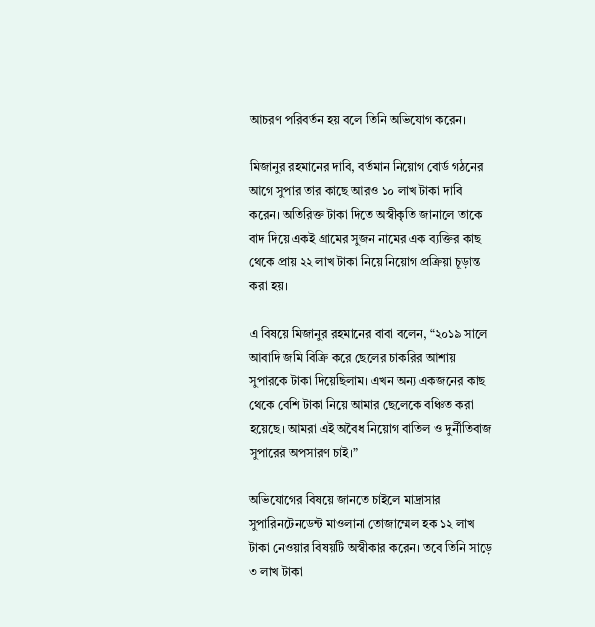আচরণ পরিবর্তন হয় বলে তিনি অভিযোগ করেন।

মিজানুর রহমানের দাবি, বর্তমান নিয়োগ বোর্ড গঠনের আগে সুপার তার কাছে আরও ১০ লাখ টাকা দাবি করেন। অতিরিক্ত টাকা দিতে অস্বীকৃতি জানালে তাকে বাদ দিয়ে একই গ্রামের সুজন নামের এক ব্যক্তির কাছ থেকে প্রায় ২২ লাখ টাকা নিয়ে নিয়োগ প্রক্রিয়া চূড়ান্ত করা হয়।

এ বিষয়ে মিজানুর রহমানের বাবা বলেন, “২০১৯ সালে আবাদি জমি বিক্রি করে ছেলের চাকরির আশায় সুপারকে টাকা দিয়েছিলাম। এখন অন্য একজনের কাছ থেকে বেশি টাকা নিয়ে আমার ছেলেকে বঞ্চিত করা হয়েছে। আমরা এই অবৈধ নিয়োগ বাতিল ও দুর্নীতিবাজ সুপারের অপসারণ চাই।”

অভিযোগের বিষয়ে জানতে চাইলে মাদ্রাসার সুপারিনটেনডেন্ট মাওলানা তোজাম্মেল হক ১২ লাখ টাকা নেওয়ার বিষয়টি অস্বীকার করেন। তবে তিনি সাড়ে ৩ লাখ টাকা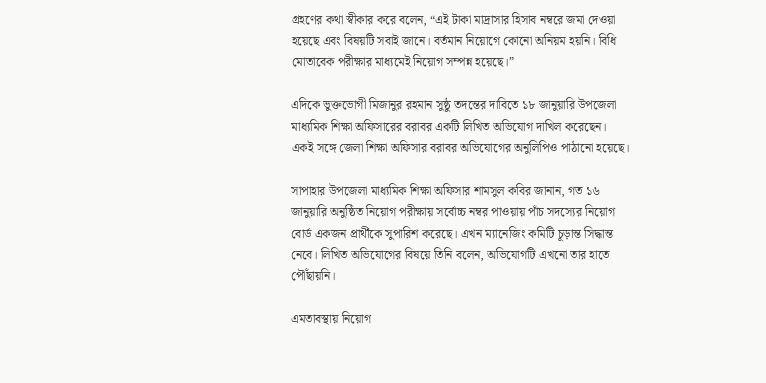গ্রহণের কথা স্বীকার করে বলেন, “এই টাকা মাদ্রাসার হিসাব নম্বরে জমা দেওয়া হয়েছে এবং বিষয়টি সবাই জানে। বর্তমান নিয়োগে কোনো অনিয়ম হয়নি। বিধি মোতাবেক পরীক্ষার মাধ্যমেই নিয়োগ সম্পন্ন হয়েছে।”

এদিকে ভুক্তভোগী মিজানুর রহমান সুষ্ঠু তদন্তের দাবিতে ১৮ জানুয়ারি উপজেলা মাধ্যমিক শিক্ষা অফিসারের বরাবর একটি লিখিত অভিযোগ দাখিল করেছেন। একই সঙ্গে জেলা শিক্ষা অফিসার বরাবর অভিযোগের অনুলিপিও পাঠানো হয়েছে।

সাপাহার উপজেলা মাধ্যমিক শিক্ষা অফিসার শামসুল কবির জানান, গত ১৬ জানুয়ারি অনুষ্ঠিত নিয়োগ পরীক্ষায় সর্বোচ্চ নম্বর পাওয়ায় পাঁচ সদস্যের নিয়োগ বোর্ড একজন প্রার্থীকে সুপারিশ করেছে। এখন ম্যানেজিং কমিটি চূড়ান্ত সিদ্ধান্ত নেবে। লিখিত অভিযোগের বিষয়ে তিনি বলেন, অভিযোগটি এখনো তার হাতে পৌঁছায়নি।

এমতাবস্থায় নিয়োগ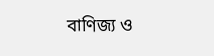বাণিজ্য ও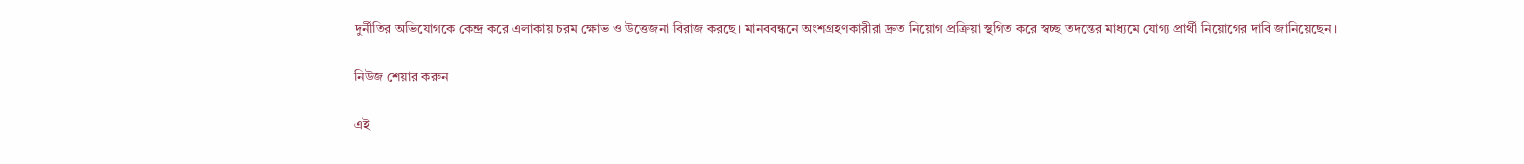দুর্নীতির অভিযোগকে কেন্দ্র করে এলাকায় চরম ক্ষোভ ও উত্তেজনা বিরাজ করছে। মানববন্ধনে অংশগ্রহণকারীরা দ্রুত নিয়োগ প্রক্রিয়া স্থগিত করে স্বচ্ছ তদন্তের মাধ্যমে যোগ্য প্রার্থী নিয়োগের দাবি জানিয়েছেন।

নিউজ শেয়ার করুন

এই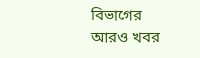বিভাগের আরও খবর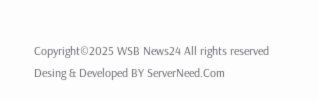Copyright©2025 WSB News24 All rights reserved
Desing & Developed BY ServerNeed.Com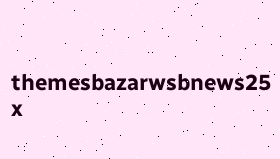themesbazarwsbnews25
x